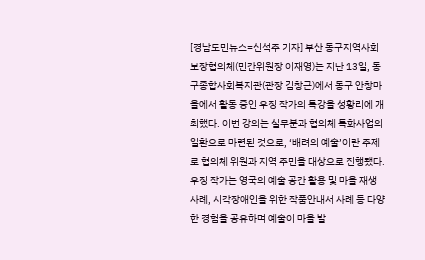[경남도민뉴스=신석주 기자] 부산 동구지역사회보장협의체(민간위원장 이재영)는 지난 13일, 동구종합사회복지관(관장 김창근)에서 동구 안창마을에서 활동 중인 우징 작가의 특강을 성황리에 개최했다. 이번 강의는 실무분과 협의체 특화사업의 일환으로 마련된 것으로, ‘배려의 예술’이란 주제로 협의체 위원과 지역 주민을 대상으로 진행됐다. 우징 작가는 영국의 예술 공간 활용 및 마을 재생 사례, 시각장애인을 위한 작품안내서 사례 등 다양한 경험을 공유하며 예술이 마을 발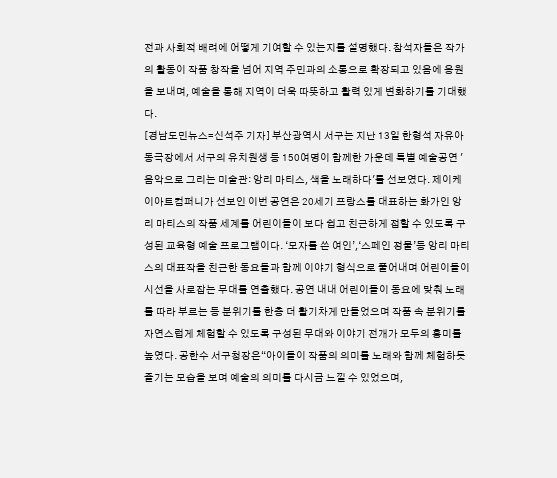전과 사회적 배려에 어떻게 기여할 수 있는지를 설명했다. 참석자들은 작가의 활동이 작품 창작을 넘어 지역 주민과의 소통으로 확장되고 있음에 응원을 보내며, 예술을 통해 지역이 더욱 따뜻하고 활력 있게 변화하기를 기대했다.
[경남도민뉴스=신석주 기자] 부산광역시 서구는 지난 13일 한형석 자유아동극장에서 서구의 유치원생 등 150여명이 함께한 가운데 특별 예술공연 '음악으로 그리는 미술관: 앙리 마티스, 색을 노래하다'를 선보였다. 제이케이아트컴퍼니가 선보인 이번 공연은 20세기 프랑스를 대표하는 화가인 앙리 마티스의 작품 세계를 어린이들이 보다 쉽고 친근하게 접할 수 있도록 구성된 교육형 예술 프로그램이다. ‘모자를 쓴 여인’,‘스페인 정물’등 앙리 마티스의 대표작을 친근한 동요들과 함께 이야기 형식으로 풀어내며 어린이들이 시선을 사로잡는 무대를 연출했다. 공연 내내 어린이들이 동요에 맞춰 노래를 따라 부르는 등 분위기를 한층 더 활기차게 만들었으며 작품 속 분위기를 자연스럽게 체험할 수 있도록 구성된 무대와 이야기 전개가 모두의 흥미를 높였다. 공한수 서구청장은“아이들이 작품의 의미를 노래와 함께 체험하듯 즐기는 모습을 보며 예술의 의미를 다시금 느낄 수 있었으며,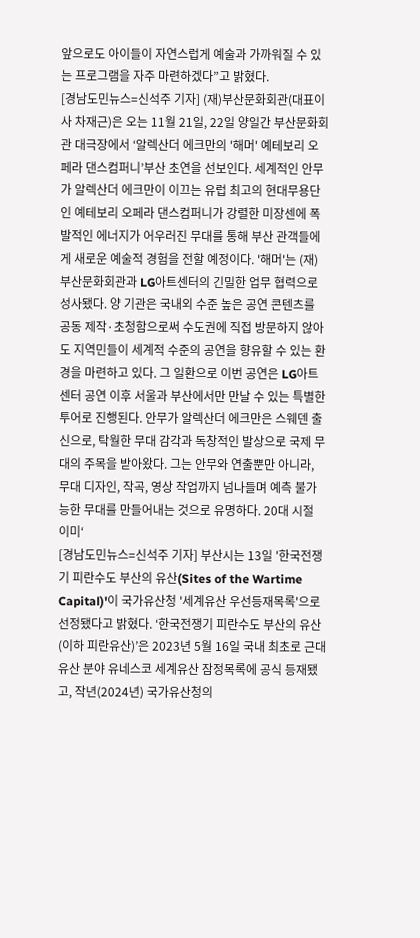앞으로도 아이들이 자연스럽게 예술과 가까워질 수 있는 프로그램을 자주 마련하겠다”고 밝혔다.
[경남도민뉴스=신석주 기자] (재)부산문화회관(대표이사 차재근)은 오는 11월 21일, 22일 양일간 부산문화회관 대극장에서 ‘알렉산더 에크만의 '해머' 예테보리 오페라 댄스컴퍼니’부산 초연을 선보인다. 세계적인 안무가 알렉산더 에크만이 이끄는 유럽 최고의 현대무용단인 예테보리 오페라 댄스컴퍼니가 강렬한 미장센에 폭발적인 에너지가 어우러진 무대를 통해 부산 관객들에게 새로운 예술적 경험을 전할 예정이다. '해머'는 (재)부산문화회관과 LG아트센터의 긴밀한 업무 협력으로 성사됐다. 양 기관은 국내외 수준 높은 공연 콘텐츠를 공동 제작·초청함으로써 수도권에 직접 방문하지 않아도 지역민들이 세계적 수준의 공연을 향유할 수 있는 환경을 마련하고 있다. 그 일환으로 이번 공연은 LG아트센터 공연 이후 서울과 부산에서만 만날 수 있는 특별한 투어로 진행된다. 안무가 알렉산더 에크만은 스웨덴 출신으로, 탁월한 무대 감각과 독창적인 발상으로 국제 무대의 주목을 받아왔다. 그는 안무와 연출뿐만 아니라, 무대 디자인, 작곡, 영상 작업까지 넘나들며 예측 불가능한 무대를 만들어내는 것으로 유명하다. 20대 시절 이미‘
[경남도민뉴스=신석주 기자] 부산시는 13일 '한국전쟁기 피란수도 부산의 유산(Sites of the Wartime Capital)'이 국가유산청 '세계유산 우선등재목록'으로 선정됐다고 밝혔다. ‘한국전쟁기 피란수도 부산의 유산(이하 피란유산)’은 2023년 5월 16일 국내 최초로 근대유산 분야 유네스코 세계유산 잠정목록에 공식 등재됐고, 작년(2024년) 국가유산청의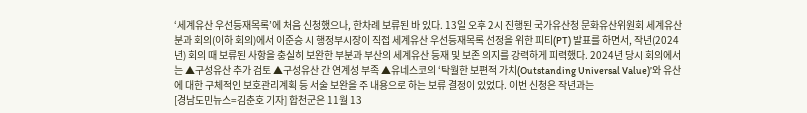‘세계유산 우선등재목록’에 처음 신청했으나, 한차례 보류된 바 있다. 13일 오후 2시 진행된 국가유산청 문화유산위원회 세계유산분과 회의(이하 회의)에서 이준승 시 행정부시장이 직접 세계유산 우선등재목록 선정을 위한 피티(PT) 발표를 하면서, 작년(2024년) 회의 때 보류된 사항을 충실히 보완한 부분과 부산의 세계유산 등재 및 보존 의지를 강력하게 피력했다. 2024년 당시 회의에서는 ▲구성유산 추가 검토 ▲구성유산 간 연계성 부족 ▲유네스코의 ‘탁월한 보편적 가치(Outstanding Universal Value)’와 유산에 대한 구체적인 보호관리계획 등 서술 보완을 주 내용으로 하는 보류 결정이 있었다. 이번 신청은 작년과는
[경남도민뉴스=김춘호 기자] 합천군은 11월 13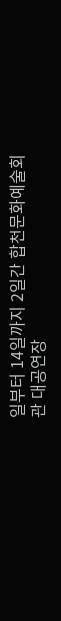일부터 14일까지 2일간 합천문화예술회관 대공연장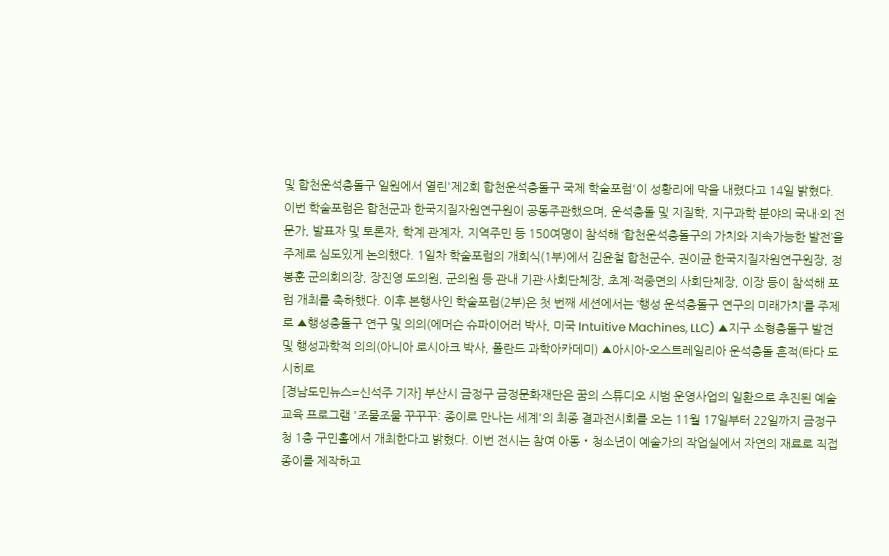및 합천운석충돌구 일원에서 열린'제2회 합천운석충돌구 국제 학술포럼'이 성황리에 막을 내렸다고 14일 밝혔다. 이번 학술포럼은 합천군과 한국지질자원연구원이 공동주관했으며, 운석충돌 및 지질학, 지구과학 분야의 국내·외 전문가, 발표자 및 토론자, 학계 관계자, 지역주민 등 150여명이 참석해 ‘합천운석충돌구의 가치와 지속가능한 발전’을 주제로 심도있게 논의했다. 1일차 학술포럼의 개회식(1부)에서 김윤철 합천군수, 권이균 한국지질자원연구원장, 정봉훈 군의회의장, 장진영 도의원, 군의원 등 관내 기관·사회단체장, 초계·적중면의 사회단체장, 이장 등이 참석해 포럼 개최를 축하했다. 이후 본행사인 학술포럼(2부)은 첫 번째 세션에서는 ‘행성 운석충돌구 연구의 미래가치’를 주제로 ▲행성충돌구 연구 및 의의(에머슨 슈파이어러 박사, 미국 Intuitive Machines, LLC) ▲지구 소형충돌구 발견 및 행성과학적 의의(아니아 로시아크 박사, 폴란드 과학아카데미) ▲아시아-오스트레일리아 운석충돌 흔적(타다 도시히로
[경남도민뉴스=신석주 기자] 부산시 금정구 금정문화재단은 꿈의 스튜디오 시범 운영사업의 일환으로 추진된 예술교육 프로그램 '조물조물 꾸꾸꾸: 종이로 만나는 세계'의 최종 결과전시회를 오는 11월 17일부터 22일까지 금정구청 1층 구민홀에서 개최한다고 밝혔다. 이번 전시는 참여 아동‧청소년이 예술가의 작업실에서 자연의 재료로 직접 종이를 제작하고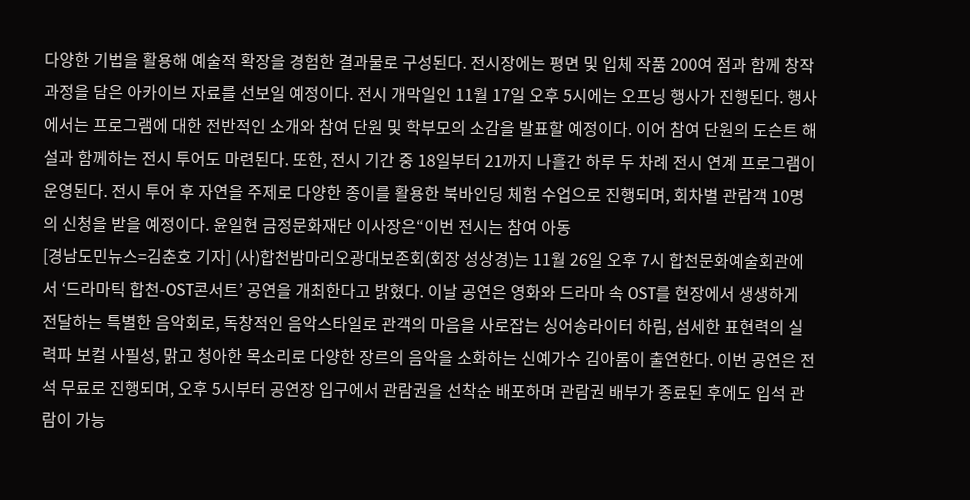다양한 기법을 활용해 예술적 확장을 경험한 결과물로 구성된다. 전시장에는 평면 및 입체 작품 200여 점과 함께 창작 과정을 담은 아카이브 자료를 선보일 예정이다. 전시 개막일인 11월 17일 오후 5시에는 오프닝 행사가 진행된다. 행사에서는 프로그램에 대한 전반적인 소개와 참여 단원 및 학부모의 소감을 발표할 예정이다. 이어 참여 단원의 도슨트 해설과 함께하는 전시 투어도 마련된다. 또한, 전시 기간 중 18일부터 21까지 나흘간 하루 두 차례 전시 연계 프로그램이 운영된다. 전시 투어 후 자연을 주제로 다양한 종이를 활용한 북바인딩 체험 수업으로 진행되며, 회차별 관람객 10명의 신청을 받을 예정이다. 윤일현 금정문화재단 이사장은“이번 전시는 참여 아동
[경남도민뉴스=김춘호 기자] (사)합천밤마리오광대보존회(회장 성상경)는 11월 26일 오후 7시 합천문화예술회관에서 ‘드라마틱 합천-OST콘서트’ 공연을 개최한다고 밝혔다. 이날 공연은 영화와 드라마 속 OST를 현장에서 생생하게 전달하는 특별한 음악회로, 독창적인 음악스타일로 관객의 마음을 사로잡는 싱어송라이터 하림, 섬세한 표현력의 실력파 보컬 사필성, 맑고 청아한 목소리로 다양한 장르의 음악을 소화하는 신예가수 김아롬이 출연한다. 이번 공연은 전석 무료로 진행되며, 오후 5시부터 공연장 입구에서 관람권을 선착순 배포하며 관람권 배부가 종료된 후에도 입석 관람이 가능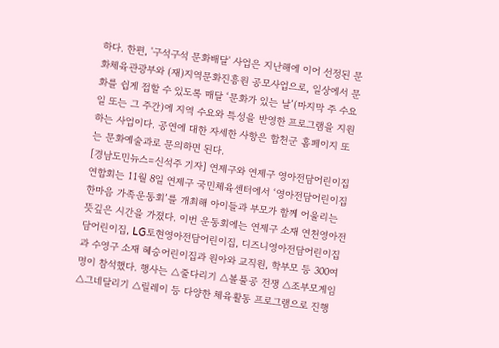하다. 한편, '구석구석 문화배달' 사업은 지난해에 이어 선정된 문화체육관광부와 (재)지역문화진흥원 공모사업으로, 일상에서 문화를 쉽게 접할 수 있도록 매달 ‘문화가 있는 날’(마지막 주 수요일 또는 그 주간)에 지역 수요와 특성을 반영한 프로그램을 지원하는 사업이다. 공연에 대한 자세한 사항은 합천군 홈페이지 또는 문화예술과로 문의하면 된다.
[경남도민뉴스=신석주 기자] 연제구와 연제구 영아전담어린이집연합회는 11월 8일 연제구 국민체육센터에서 ‘영아전담어린이집 한마음 가족운동회’를 개최해 아이들과 부모가 함께 어울리는 뜻깊은 시간을 가졌다. 이번 운동회에는 연제구 소재 연천영아전담어린이집, LG토현영아전담어린이집, 디즈니영아전담어린이집과 수영구 소재 혜승어린이집과 원아와 교직원, 학부모 등 300여 명이 참석했다. 행사는 △줄다리기 △볼풀공 전쟁 △조부모게임 △그네달리기 △릴레이 등 다양한 체육활동 프로그램으로 진행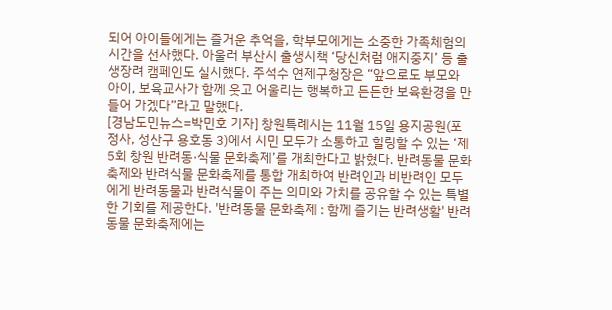되어 아이들에게는 즐거운 추억을, 학부모에게는 소중한 가족체험의 시간을 선사했다. 아울러 부산시 출생시책 ‘당신처럼 애지중지’ 등 출생장려 캠페인도 실시했다. 주석수 연제구청장은 “앞으로도 부모와 아이, 보육교사가 함께 웃고 어울리는 행복하고 든든한 보육환경을 만들어 가겠다”라고 말했다.
[경남도민뉴스=박민호 기자] 창원특례시는 11월 15일 용지공원(포정사, 성산구 용호동 3)에서 시민 모두가 소통하고 힐링할 수 있는 ‘제5회 창원 반려동·식물 문화축제’를 개최한다고 밝혔다. 반려동물 문화축제와 반려식물 문화축제를 통합 개최하여 반려인과 비반려인 모두에게 반려동물과 반려식물이 주는 의미와 가치를 공유할 수 있는 특별한 기회를 제공한다. '반려동물 문화축제 : 함께 즐기는 반려생활' 반려동물 문화축제에는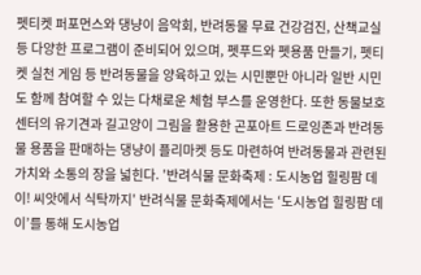펫티켓 퍼포먼스와 댕냥이 음악회, 반려동물 무료 건강검진, 산책교실 등 다양한 프로그램이 준비되어 있으며, 펫푸드와 펫용품 만들기, 펫티켓 실천 게임 등 반려동물을 양육하고 있는 시민뿐만 아니라 일반 시민도 함께 참여할 수 있는 다채로운 체험 부스를 운영한다. 또한 동물보호센터의 유기견과 길고양이 그림을 활용한 곤포아트 드로잉존과 반려동물 용품을 판매하는 댕냥이 플리마켓 등도 마련하여 반려동물과 관련된 가치와 소통의 장을 넓힌다. '반려식물 문화축제 : 도시농업 힐링팜 데이! 씨앗에서 식탁까지' 반려식물 문화축제에서는 ‘도시농업 힐링팜 데이’를 통해 도시농업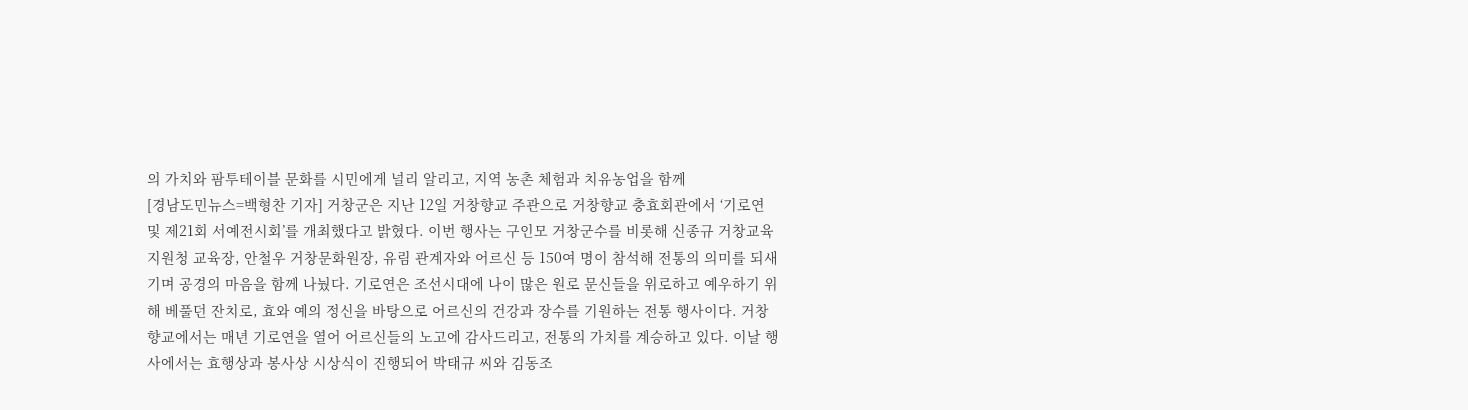의 가치와 팜투테이블 문화를 시민에게 널리 알리고, 지역 농촌 체험과 치유농업을 함께
[경남도민뉴스=백형찬 기자] 거창군은 지난 12일 거창향교 주관으로 거창향교 충효회관에서 ‘기로연 및 제21회 서예전시회’를 개최했다고 밝혔다. 이번 행사는 구인모 거창군수를 비롯해 신종규 거창교육지원청 교육장, 안철우 거창문화원장, 유림 관계자와 어르신 등 150여 명이 참석해 전통의 의미를 되새기며 공경의 마음을 함께 나눴다. 기로연은 조선시대에 나이 많은 원로 문신들을 위로하고 예우하기 위해 베풀던 잔치로, 효와 예의 정신을 바탕으로 어르신의 건강과 장수를 기원하는 전통 행사이다. 거창향교에서는 매년 기로연을 열어 어르신들의 노고에 감사드리고, 전통의 가치를 계승하고 있다. 이날 행사에서는 효행상과 봉사상 시상식이 진행되어 박태규 씨와 김동조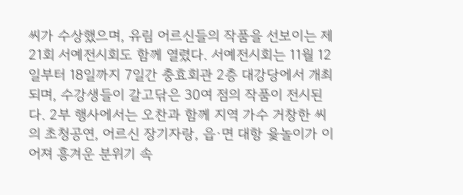씨가 수상했으며, 유림 어르신들의 작품을 선보이는 제21회 서예전시회도 함께 열렸다. 서예전시회는 11월 12일부터 18일까지 7일간 충효회관 2층 대강당에서 개최되며, 수강생들이 갈고닦은 30여 점의 작품이 전시된다. 2부 행사에서는 오찬과 함께 지역 가수 거창한 씨의 초청공연, 어르신 장기자랑, 읍·면 대항 윷놀이가 이어져 흥겨운 분위기 속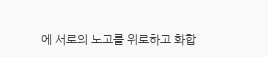에 서로의 노고를 위로하고 화합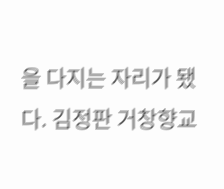을 다지는 자리가 됐다. 김정판 거창향교